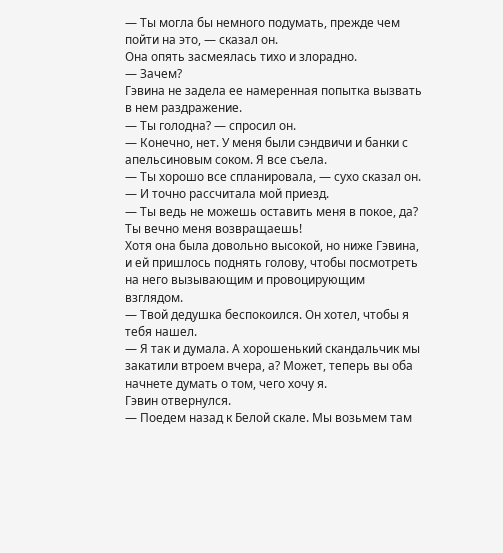— Ты могла бы немного подумать, прежде чем пойти на это, — сказал он.
Она опять засмеялась тихо и злорадно.
— Зачем?
Гэвина не задела ее намеренная попытка вызвать в нем раздражение.
— Ты голодна? — спросил он.
— Конечно, нет. У меня были сэндвичи и банки с апельсиновым соком. Я все съела.
— Ты хорошо все спланировала, — сухо сказал он. — И точно рассчитала мой приезд.
— Ты ведь не можешь оставить меня в покое, да? Ты вечно меня возвращаешь!
Хотя она была довольно высокой, но ниже Гэвина, и ей пришлось поднять голову, чтобы посмотреть на него вызывающим и провоцирующим взглядом.
— Твой дедушка беспокоился. Он хотел, чтобы я тебя нашел.
— Я так и думала. А хорошенький скандальчик мы закатили втроем вчера, а? Может, теперь вы оба начнете думать о том, чего хочу я.
Гэвин отвернулся.
— Поедем назад к Белой скале. Мы возьмем там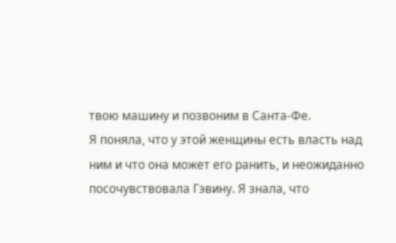твою машину и позвоним в Санта-Фе.
Я поняла, что у этой женщины есть власть над ним и что она может его ранить, и неожиданно посочувствовала Гэвину. Я знала, что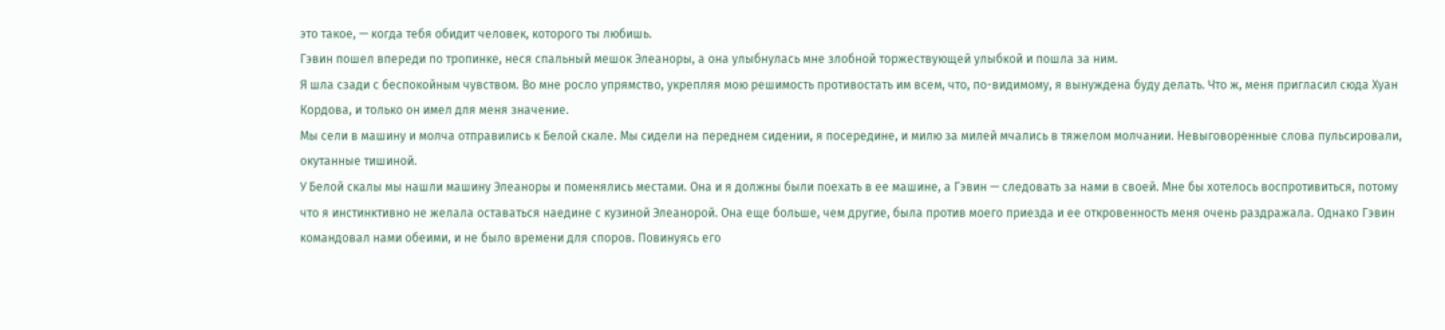это такое, — когда тебя обидит человек, которого ты любишь.
Гэвин пошел впереди по тропинке, неся спальный мешок Элеаноры, а она улыбнулась мне злобной торжествующей улыбкой и пошла за ним.
Я шла сзади с беспокойным чувством. Во мне росло упрямство, укрепляя мою решимость противостать им всем, что, по-видимому, я вынуждена буду делать. Что ж, меня пригласил сюда Хуан Кордова, и только он имел для меня значение.
Мы сели в машину и молча отправились к Белой скале. Мы сидели на переднем сидении, я посередине, и милю за милей мчались в тяжелом молчании. Невыговоренные слова пульсировали, окутанные тишиной.
У Белой скалы мы нашли машину Элеаноры и поменялись местами. Она и я должны были поехать в ее машине, а Гэвин — следовать за нами в своей. Мне бы хотелось воспротивиться, потому что я инстинктивно не желала оставаться наедине с кузиной Элеанорой. Она еще больше, чем другие, была против моего приезда и ее откровенность меня очень раздражала. Однако Гэвин командовал нами обеими, и не было времени для споров. Повинуясь его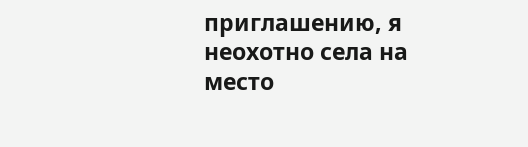приглашению, я неохотно села на место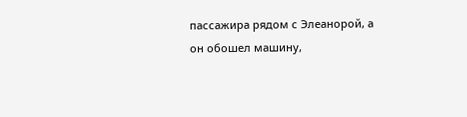пассажира рядом с Элеанорой, а он обошел машину,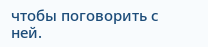чтобы поговорить с ней.